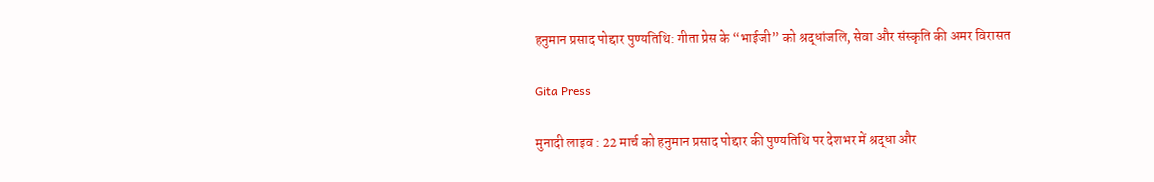हनुमान प्रसाद पोद्दार पुण्यतिथि: गीता प्रेस के “भाईजी” को श्रद्धांजलि, सेवा और संस्कृति की अमर विरासत

Gita Press

मुनादी लाइव : 22 मार्च को हनुमान प्रसाद पोद्दार की पुण्यतिथि पर देशभर में श्रद्धा और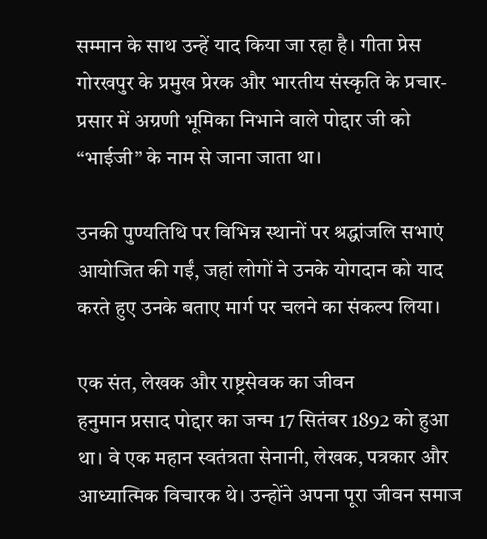सम्मान के साथ उन्हें याद किया जा रहा है। गीता प्रेस गोरखपुर के प्रमुख प्रेरक और भारतीय संस्कृति के प्रचार-प्रसार में अग्रणी भूमिका निभाने वाले पोद्दार जी को “भाईजी” के नाम से जाना जाता था।

उनकी पुण्यतिथि पर विभिन्न स्थानों पर श्रद्धांजलि सभाएं आयोजित की गईं, जहां लोगों ने उनके योगदान को याद करते हुए उनके बताए मार्ग पर चलने का संकल्प लिया।

एक संत, लेखक और राष्ट्रसेवक का जीवन
हनुमान प्रसाद पोद्दार का जन्म 17 सितंबर 1892 को हुआ था। वे एक महान स्वतंत्रता सेनानी, लेखक, पत्रकार और आध्यात्मिक विचारक थे। उन्होंने अपना पूरा जीवन समाज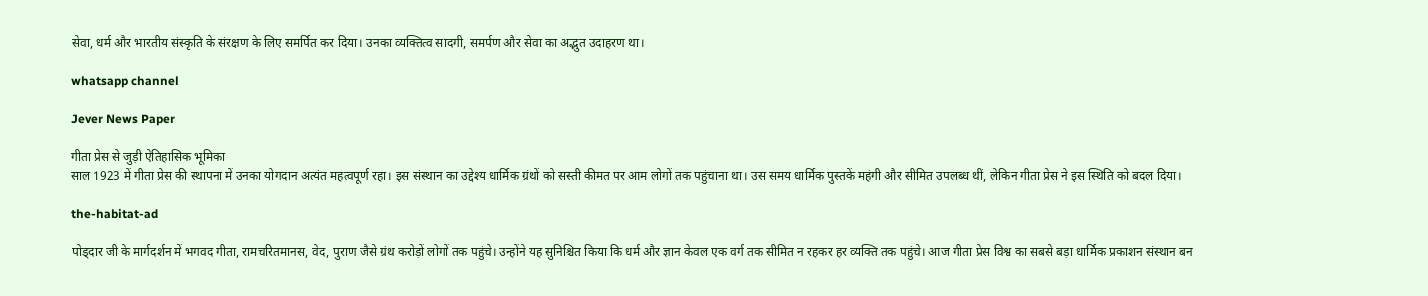सेवा, धर्म और भारतीय संस्कृति के संरक्षण के लिए समर्पित कर दिया। उनका व्यक्तित्व सादगी, समर्पण और सेवा का अद्भुत उदाहरण था।

whatsapp channel

Jever News Paper

गीता प्रेस से जुड़ी ऐतिहासिक भूमिका
साल 1923 में गीता प्रेस की स्थापना में उनका योगदान अत्यंत महत्वपूर्ण रहा। इस संस्थान का उद्देश्य धार्मिक ग्रंथों को सस्ती कीमत पर आम लोगों तक पहुंचाना था। उस समय धार्मिक पुस्तकें महंगी और सीमित उपलब्ध थीं, लेकिन गीता प्रेस ने इस स्थिति को बदल दिया।

the-habitat-ad

पोड्दार जी के मार्गदर्शन में भगवद गीता, रामचरितमानस, वेद, पुराण जैसे ग्रंथ करोड़ों लोगों तक पहुंचे। उन्होंने यह सुनिश्चित किया कि धर्म और ज्ञान केवल एक वर्ग तक सीमित न रहकर हर व्यक्ति तक पहुंचे। आज गीता प्रेस विश्व का सबसे बड़ा धार्मिक प्रकाशन संस्थान बन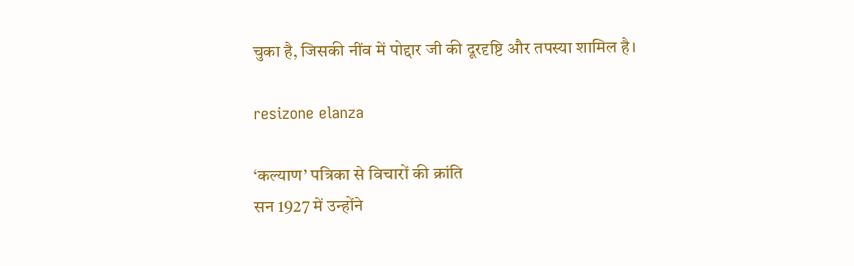चुका है, जिसकी नींव में पोद्दार जी की दूरदृष्टि और तपस्या शामिल है।

resizone elanza

‘कल्याण’ पत्रिका से विचारों की क्रांति
सन 1927 में उन्होंने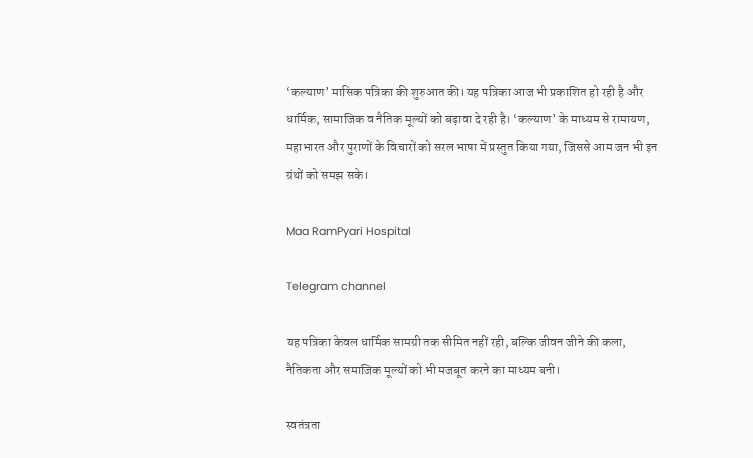‘कल्याण’ मासिक पत्रिका की शुरुआत की। यह पत्रिका आज भी प्रकाशित हो रही है और धार्मिक, सामाजिक व नैतिक मूल्यों को बढ़ावा दे रही है। ‘कल्याण’ के माध्यम से रामायण, महाभारत और पुराणों के विचारों को सरल भाषा में प्रस्तुत किया गया, जिससे आम जन भी इन ग्रंथों को समझ सके।

Maa RamPyari Hospital

Telegram channel

यह पत्रिका केवल धार्मिक सामग्री तक सीमित नहीं रही, बल्कि जीवन जीने की कला, नैतिकता और समाजिक मूल्यों को भी मजबूत करने का माध्यम बनी।

स्वतंत्रता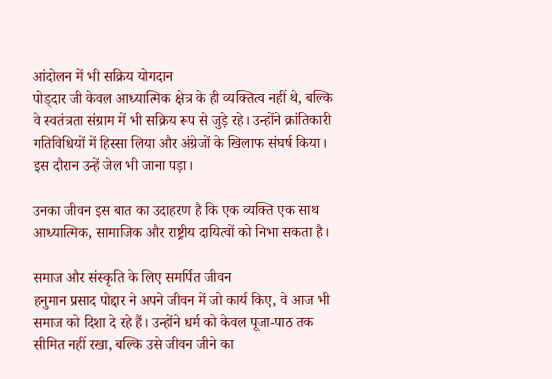आंदोलन में भी सक्रिय योगदान
पोड्दार जी केवल आध्यात्मिक क्षेत्र के ही व्यक्तित्व नहीं थे, बल्कि वे स्वतंत्रता संग्राम में भी सक्रिय रूप से जुड़े रहे। उन्होंने क्रांतिकारी गतिविधियों में हिस्सा लिया और अंग्रेजों के खिलाफ संघर्ष किया। इस दौरान उन्हें जेल भी जाना पड़ा।

उनका जीवन इस बात का उदाहरण है कि एक व्यक्ति एक साथ आध्यात्मिक, सामाजिक और राष्ट्रीय दायित्वों को निभा सकता है।

समाज और संस्कृति के लिए समर्पित जीवन
हनुमान प्रसाद पोद्दार ने अपने जीवन में जो कार्य किए, वे आज भी समाज को दिशा दे रहे हैं। उन्होंने धर्म को केवल पूजा-पाठ तक सीमित नहीं रखा, बल्कि उसे जीवन जीने का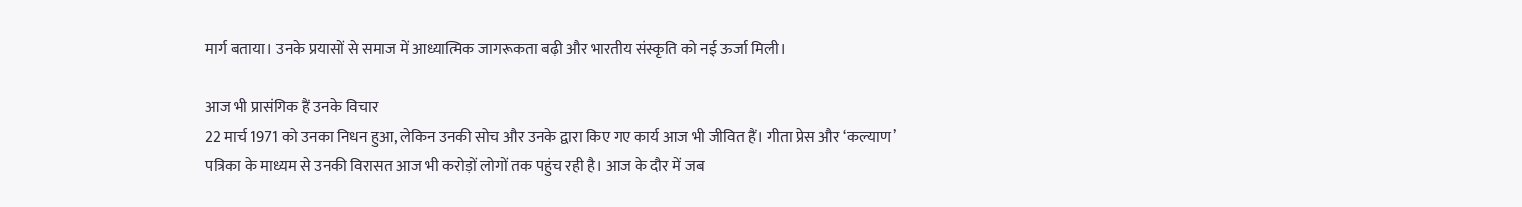मार्ग बताया। उनके प्रयासों से समाज में आध्यात्मिक जागरूकता बढ़ी और भारतीय संस्कृति को नई ऊर्जा मिली।

आज भी प्रासंगिक हैं उनके विचार
22 मार्च 1971 को उनका निधन हुआ, लेकिन उनकी सोच और उनके द्वारा किए गए कार्य आज भी जीवित हैं। गीता प्रेस और ‘कल्याण’ पत्रिका के माध्यम से उनकी विरासत आज भी करोड़ों लोगों तक पहुंच रही है। आज के दौर में जब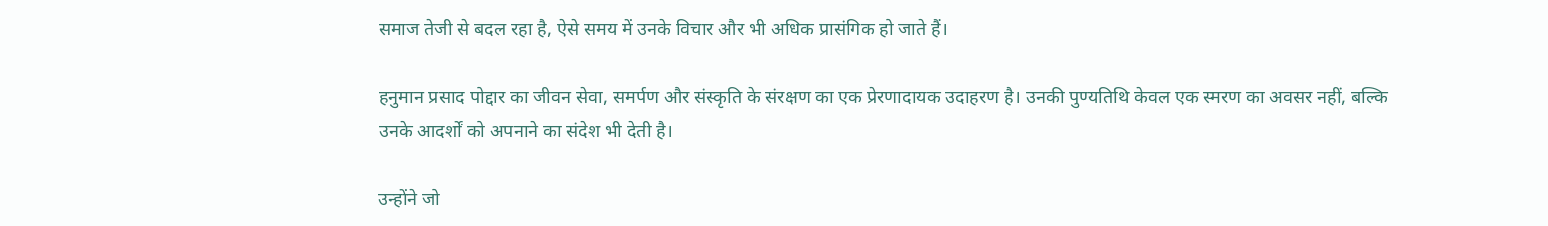समाज तेजी से बदल रहा है, ऐसे समय में उनके विचार और भी अधिक प्रासंगिक हो जाते हैं।

हनुमान प्रसाद पोद्दार का जीवन सेवा, समर्पण और संस्कृति के संरक्षण का एक प्रेरणादायक उदाहरण है। उनकी पुण्यतिथि केवल एक स्मरण का अवसर नहीं, बल्कि उनके आदर्शों को अपनाने का संदेश भी देती है।

उन्होंने जो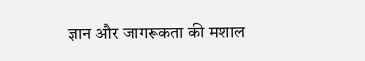ज्ञान और जागरूकता की मशाल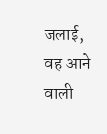जलाई, वह आने वाली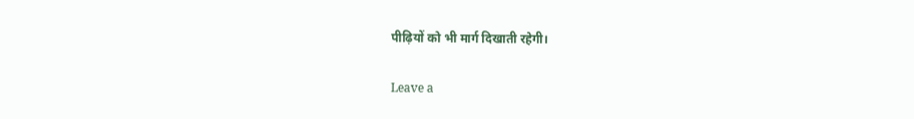पीढ़ियों को भी मार्ग दिखाती रहेगी।

Leave a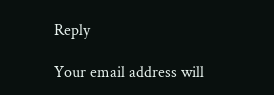Reply

Your email address will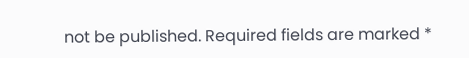not be published. Required fields are marked *